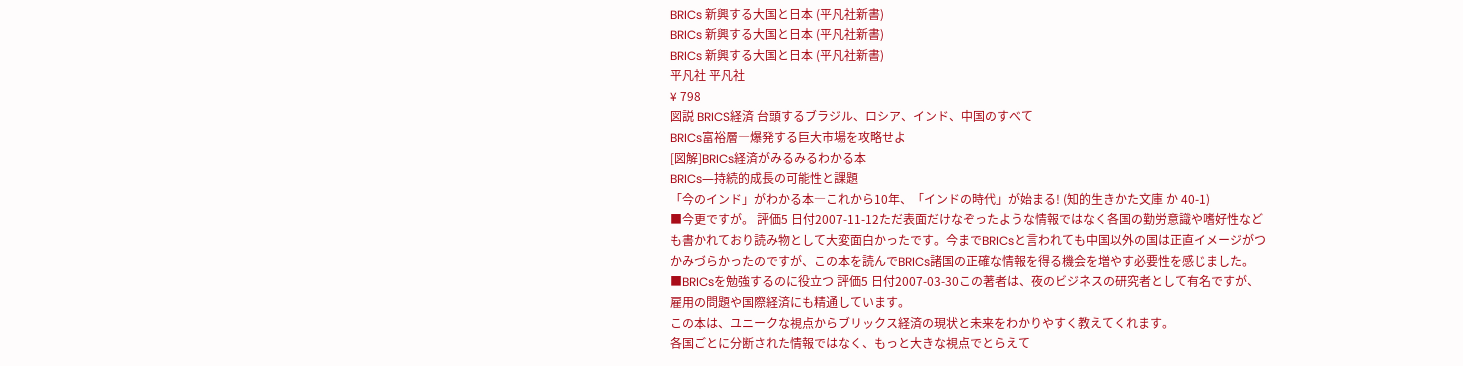BRICs 新興する大国と日本 (平凡社新書)
BRICs 新興する大国と日本 (平凡社新書)
BRICs 新興する大国と日本 (平凡社新書)
平凡社 平凡社
¥ 798
図説 BRICS経済 台頭するブラジル、ロシア、インド、中国のすべて
BRICs富裕層―爆発する巨大市場を攻略せよ
[図解]BRICs経済がみるみるわかる本
BRICs―持続的成長の可能性と課題
「今のインド」がわかる本―これから10年、「インドの時代」が始まる! (知的生きかた文庫 か 40-1)
■今更ですが。 評価5 日付2007-11-12ただ表面だけなぞったような情報ではなく各国の勤労意識や嗜好性なども書かれており読み物として大変面白かったです。今までBRICsと言われても中国以外の国は正直イメージがつかみづらかったのですが、この本を読んでBRICs諸国の正確な情報を得る機会を増やす必要性を感じました。
■BRICsを勉強するのに役立つ 評価5 日付2007-03-30この著者は、夜のビジネスの研究者として有名ですが、雇用の問題や国際経済にも精通しています。
この本は、ユニークな視点からブリックス経済の現状と未来をわかりやすく教えてくれます。
各国ごとに分断された情報ではなく、もっと大きな視点でとらえて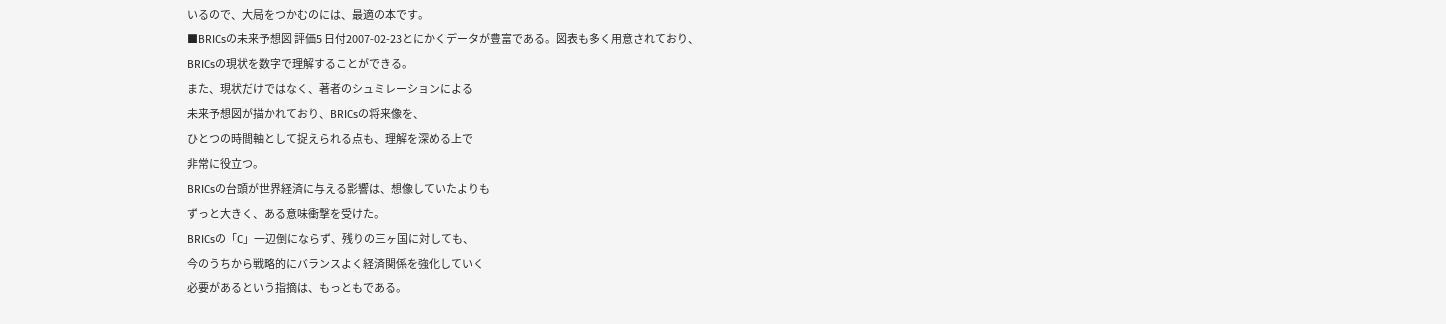いるので、大局をつかむのには、最適の本です。
■BRICsの未来予想図 評価5 日付2007-02-23とにかくデータが豊富である。図表も多く用意されており、
BRICsの現状を数字で理解することができる。
また、現状だけではなく、著者のシュミレーションによる
未来予想図が描かれており、BRICsの将来像を、
ひとつの時間軸として捉えられる点も、理解を深める上で
非常に役立つ。
BRICsの台頭が世界経済に与える影響は、想像していたよりも
ずっと大きく、ある意味衝撃を受けた。
BRICsの「C」一辺倒にならず、残りの三ヶ国に対しても、
今のうちから戦略的にバランスよく経済関係を強化していく
必要があるという指摘は、もっともである。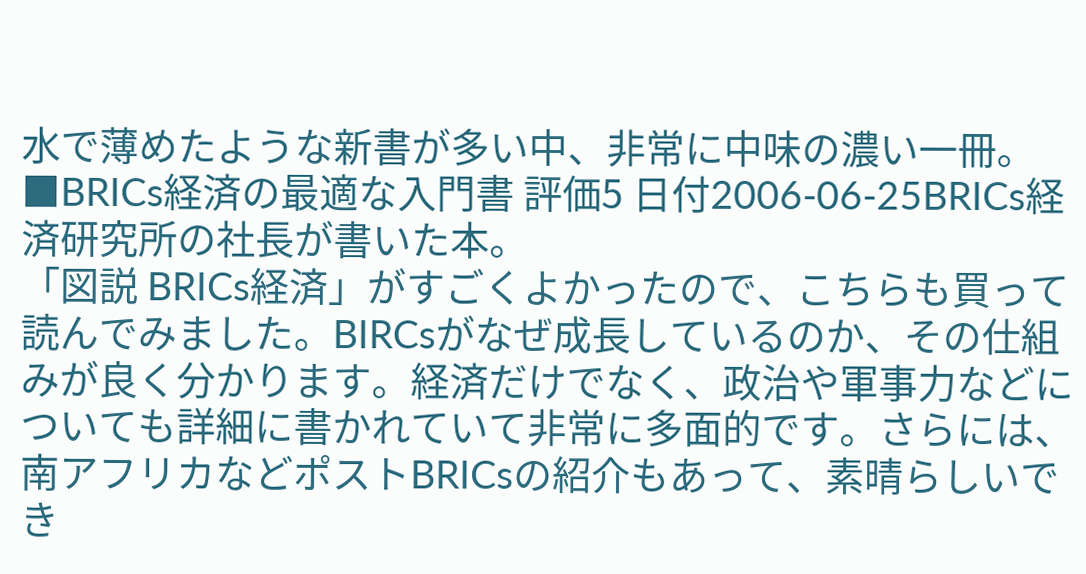水で薄めたような新書が多い中、非常に中味の濃い一冊。
■BRICs経済の最適な入門書 評価5 日付2006-06-25BRICs経済研究所の社長が書いた本。
「図説 BRICs経済」がすごくよかったので、こちらも買って読んでみました。BIRCsがなぜ成長しているのか、その仕組みが良く分かります。経済だけでなく、政治や軍事力などについても詳細に書かれていて非常に多面的です。さらには、南アフリカなどポストBRICsの紹介もあって、素晴らしいでき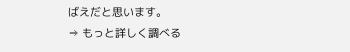ばえだと思います。
⇒ もっと詳しく調べる